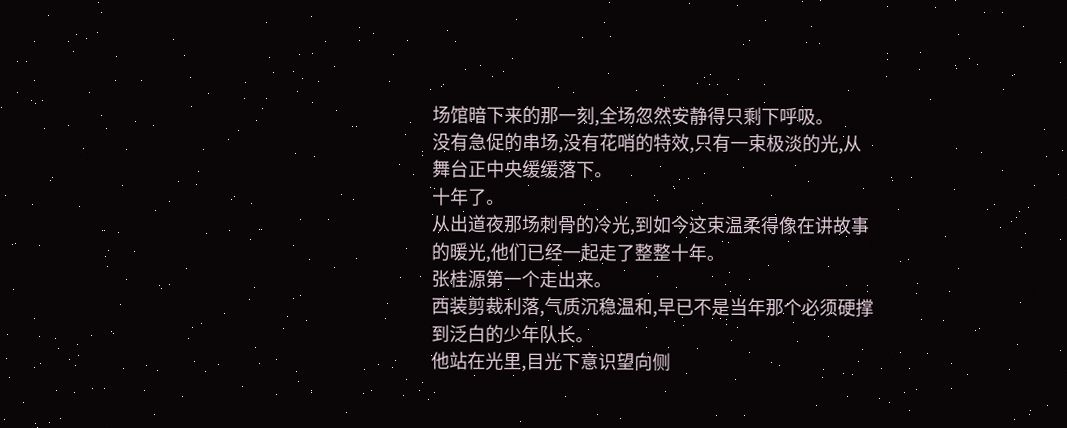场馆暗下来的那一刻,全场忽然安静得只剩下呼吸。
没有急促的串场,没有花哨的特效,只有一束极淡的光,从舞台正中央缓缓落下。
十年了。
从出道夜那场刺骨的冷光,到如今这束温柔得像在讲故事的暖光,他们已经一起走了整整十年。
张桂源第一个走出来。
西装剪裁利落,气质沉稳温和,早已不是当年那个必须硬撑到泛白的少年队长。
他站在光里,目光下意识望向侧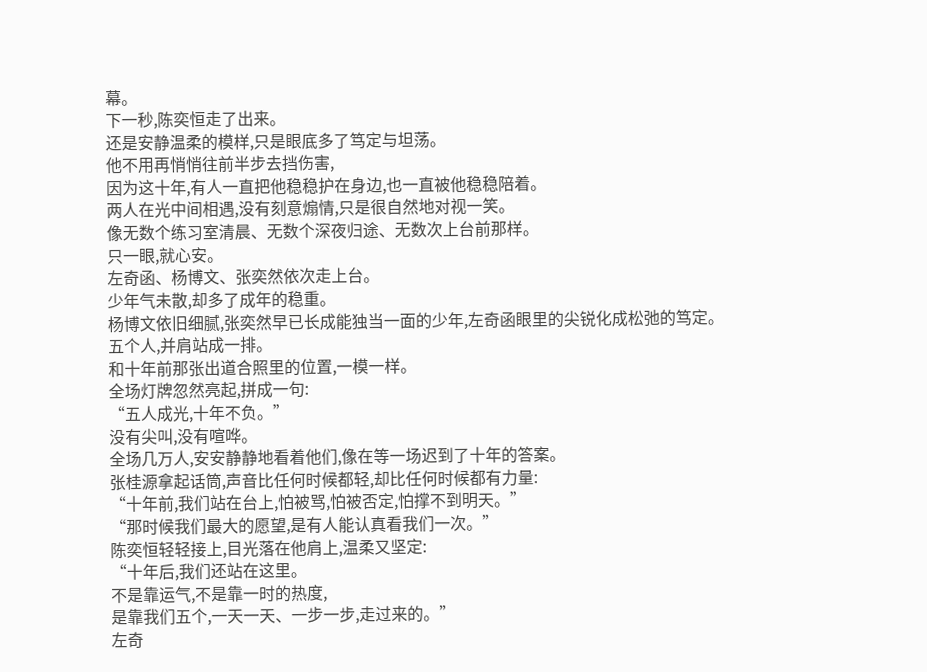幕。
下一秒,陈奕恒走了出来。
还是安静温柔的模样,只是眼底多了笃定与坦荡。
他不用再悄悄往前半步去挡伤害,
因为这十年,有人一直把他稳稳护在身边,也一直被他稳稳陪着。
两人在光中间相遇,没有刻意煽情,只是很自然地对视一笑。
像无数个练习室清晨、无数个深夜归途、无数次上台前那样。
只一眼,就心安。
左奇函、杨博文、张奕然依次走上台。
少年气未散,却多了成年的稳重。
杨博文依旧细腻,张奕然早已长成能独当一面的少年,左奇函眼里的尖锐化成松弛的笃定。
五个人,并肩站成一排。
和十年前那张出道合照里的位置,一模一样。
全场灯牌忽然亮起,拼成一句:
“五人成光,十年不负。”
没有尖叫,没有喧哗。
全场几万人,安安静静地看着他们,像在等一场迟到了十年的答案。
张桂源拿起话筒,声音比任何时候都轻,却比任何时候都有力量:
“十年前,我们站在台上,怕被骂,怕被否定,怕撑不到明天。”
“那时候我们最大的愿望,是有人能认真看我们一次。”
陈奕恒轻轻接上,目光落在他肩上,温柔又坚定:
“十年后,我们还站在这里。
不是靠运气,不是靠一时的热度,
是靠我们五个,一天一天、一步一步,走过来的。”
左奇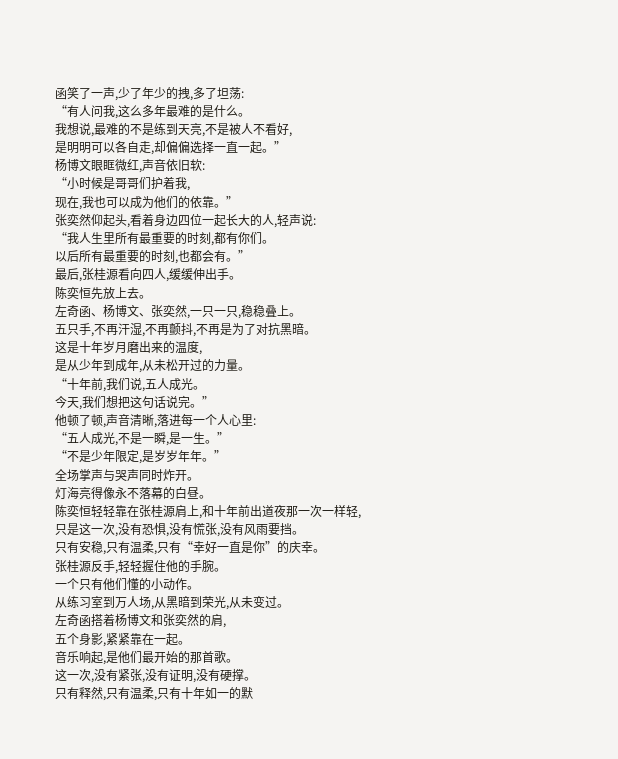函笑了一声,少了年少的拽,多了坦荡:
“有人问我,这么多年最难的是什么。
我想说,最难的不是练到天亮,不是被人不看好,
是明明可以各自走,却偏偏选择一直一起。”
杨博文眼眶微红,声音依旧软:
“小时候是哥哥们护着我,
现在,我也可以成为他们的依靠。”
张奕然仰起头,看着身边四位一起长大的人,轻声说:
“我人生里所有最重要的时刻,都有你们。
以后所有最重要的时刻,也都会有。”
最后,张桂源看向四人,缓缓伸出手。
陈奕恒先放上去。
左奇函、杨博文、张奕然,一只一只,稳稳叠上。
五只手,不再汗湿,不再颤抖,不再是为了对抗黑暗。
这是十年岁月磨出来的温度,
是从少年到成年,从未松开过的力量。
“十年前,我们说,五人成光。
今天,我们想把这句话说完。”
他顿了顿,声音清晰,落进每一个人心里:
“五人成光,不是一瞬,是一生。”
“不是少年限定,是岁岁年年。”
全场掌声与哭声同时炸开。
灯海亮得像永不落幕的白昼。
陈奕恒轻轻靠在张桂源肩上,和十年前出道夜那一次一样轻,
只是这一次,没有恐惧,没有慌张,没有风雨要挡。
只有安稳,只有温柔,只有“幸好一直是你”的庆幸。
张桂源反手,轻轻握住他的手腕。
一个只有他们懂的小动作。
从练习室到万人场,从黑暗到荣光,从未变过。
左奇函搭着杨博文和张奕然的肩,
五个身影,紧紧靠在一起。
音乐响起,是他们最开始的那首歌。
这一次,没有紧张,没有证明,没有硬撑。
只有释然,只有温柔,只有十年如一的默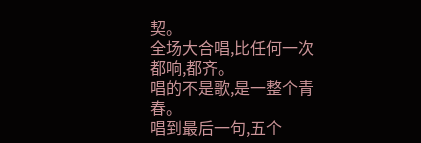契。
全场大合唱,比任何一次都响,都齐。
唱的不是歌,是一整个青春。
唱到最后一句,五个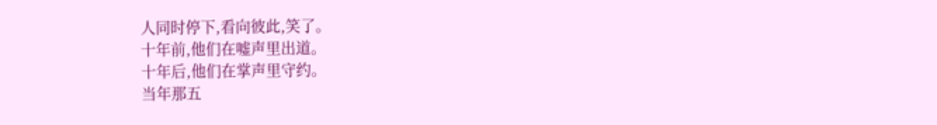人同时停下,看向彼此,笑了。
十年前,他们在嘘声里出道。
十年后,他们在掌声里守约。
当年那五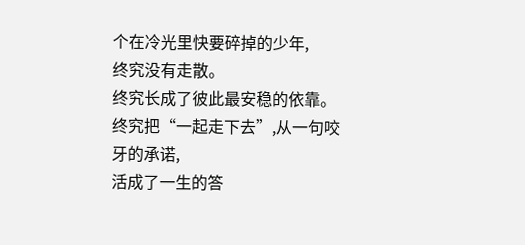个在冷光里快要碎掉的少年,
终究没有走散。
终究长成了彼此最安稳的依靠。
终究把“一起走下去”,从一句咬牙的承诺,
活成了一生的答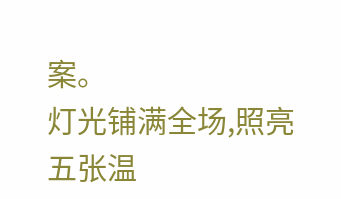案。
灯光铺满全场,照亮五张温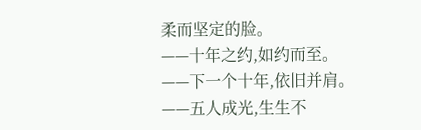柔而坚定的脸。
——十年之约,如约而至。
——下一个十年,依旧并肩。
——五人成光,生生不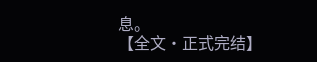息。
【全文·正式完结】